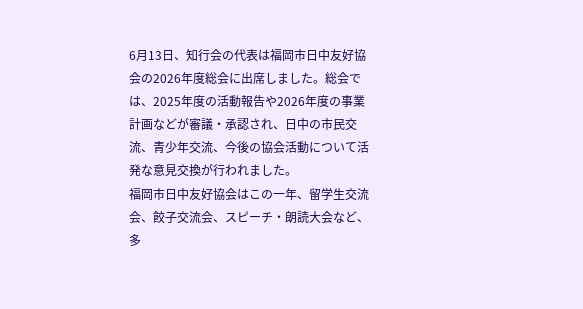6月13日、知行会の代表は福岡市日中友好協会の2026年度総会に出席しました。総会では、2025年度の活動報告や2026年度の事業計画などが審議・承認され、日中の市民交流、青少年交流、今後の協会活動について活発な意見交換が行われました。
福岡市日中友好協会はこの一年、留学生交流会、餃子交流会、スピーチ・朗読大会など、多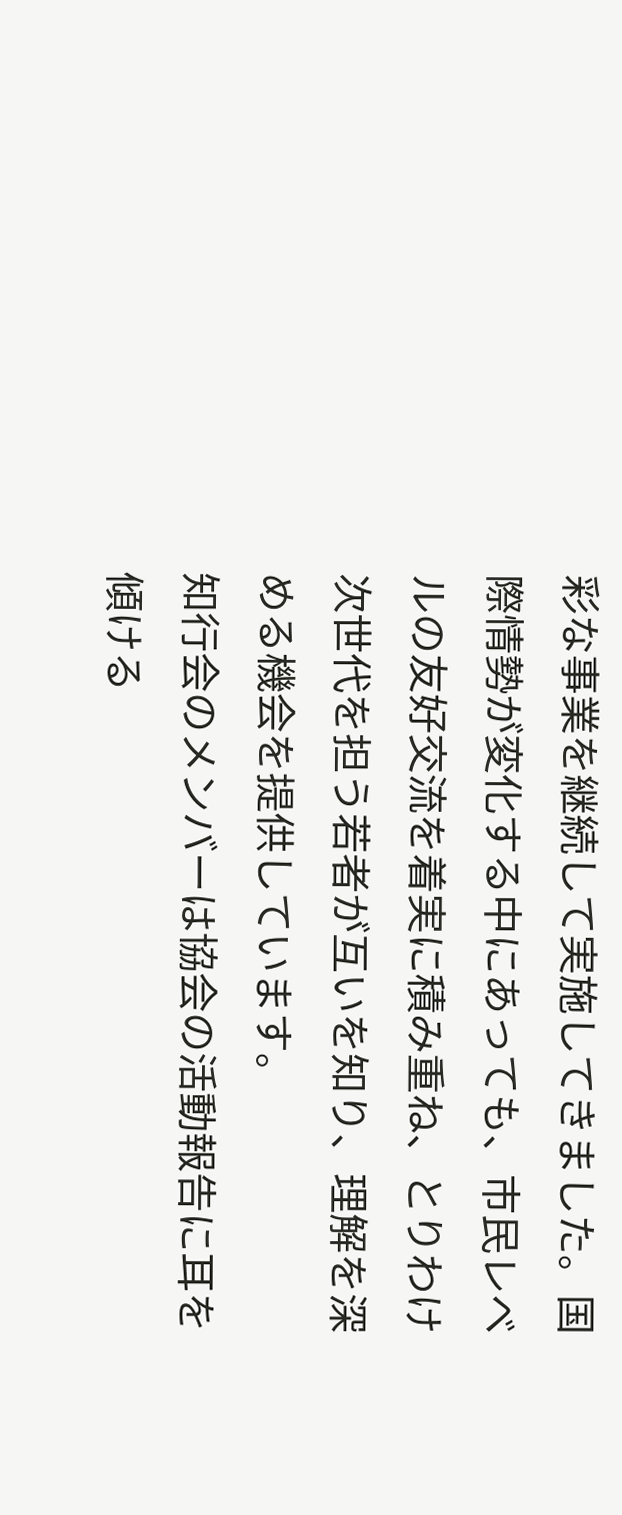彩な事業を継続して実施してきました。国際情勢が変化する中にあっても、市民レベルの友好交流を着実に積み重ね、とりわけ次世代を担う若者が互いを知り、理解を深める機会を提供しています。
知行会のメンバーは協会の活動報告に耳を傾ける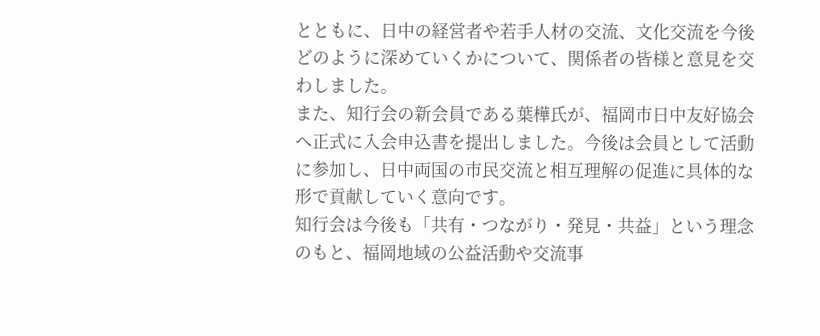とともに、日中の経営者や若手人材の交流、文化交流を今後どのように深めていくかについて、関係者の皆様と意見を交わしました。
また、知行会の新会員である葉樺氏が、福岡市日中友好協会へ正式に入会申込書を提出しました。今後は会員として活動に参加し、日中両国の市民交流と相互理解の促進に具体的な形で貢献していく意向です。
知行会は今後も「共有・つながり・発見・共益」という理念のもと、福岡地域の公益活動や交流事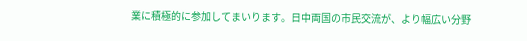業に積極的に参加してまいります。日中両国の市民交流が、より幅広い分野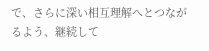で、さらに深い相互理解へとつながるよう、継続して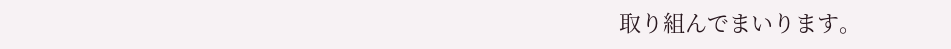取り組んでまいります。